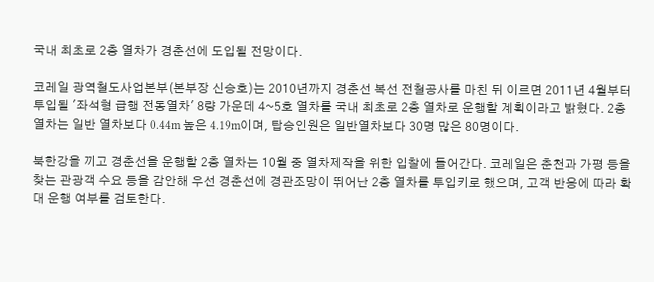국내 최초로 2층 열차가 경춘선에 도입될 전망이다.

코레일 광역철도사업본부(본부장 신승호)는 2010년까지 경춘선 복선 전철공사를 마친 뒤 이르면 2011년 4월부터 투입될 '좌석형 급행 전동열차' 8량 가운데 4~5호 열차를 국내 최초로 2층 열차로 운행할 계획이라고 밝혔다. 2층 열차는 일반 열차보다 0.44m 높은 4.19m이며, 탑승인원은 일반열차보다 30명 많은 80명이다.

북한강을 끼고 경춘선을 운행할 2층 열차는 10월 중 열차제작을 위한 입찰에 들어간다. 코레일은 춘천과 가평 등을 찾는 관광객 수요 등을 감안해 우선 경춘선에 경관조망이 뛰어난 2층 열차를 투입키로 했으며, 고객 반응에 따라 확대 운행 여부를 검토한다.